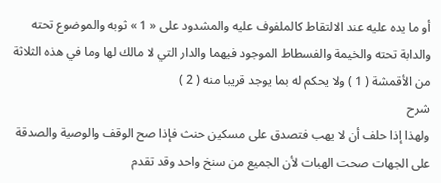أو ما يده عليه عند الالتقاط كالملفوف عليه والمشدود على « 1 » ثوبه والموضوع تحته والدابة تحته والخيمة والفسطاط الموجود فيهما والدار التي لا مالك لها وما في هذه الثلاثة من الأقمشة ( 1 ) ولا يحكم له بما يوجد قريبا منه ( 2 )
شرح
ولهذا إذا حلف أن لا يهب فتصدق على مسكين حنث فإذا صح الوقف والوصية والصدقة على الجهات صحت الهبات لأن الجميع من سنخ واحد وقد تقدم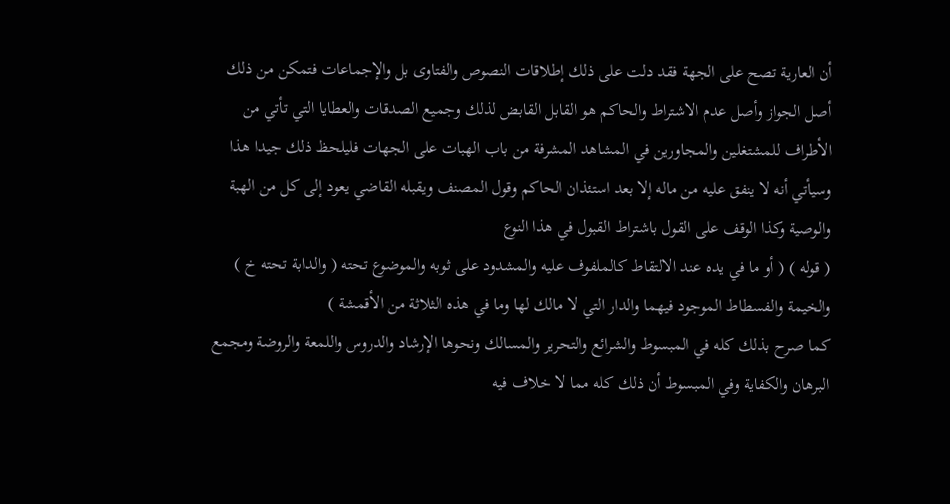أن العارية تصح على الجهة فقد دلت على ذلك إطلاقات النصوص والفتاوى بل والإجماعات فتمكن من ذلك أصل الجواز وأصل عدم الاشتراط والحاكم هو القابل القابض لذلك وجميع الصدقات والعطايا التي تأتي من الأطراف للمشتغلين والمجاورين في المشاهد المشرفة من باب الهبات على الجهات فليلحظ ذلك جيدا هذا وسيأتي أنه لا ينفق عليه من ماله إلا بعد استئذان الحاكم وقول المصنف ويقبله القاضي يعود إلى كل من الهبة والوصية وكذا الوقف على القول باشتراط القبول في هذا النوع
( قوله ) ( أو ما في يده عند الالتقاط كالملفوف عليه والمشدود على ثوبه والموضوع تحته ( والدابة تحته خ ) والخيمة والفسطاط الموجود فيهما والدار التي لا مالك لها وما في هذه الثلاثة من الأقمشة )
كما صرح بذلك كله في المبسوط والشرائع والتحرير والمسالك ونحوها الإرشاد والدروس واللمعة والروضة ومجمع البرهان والكفاية وفي المبسوط أن ذلك كله مما لا خلاف فيه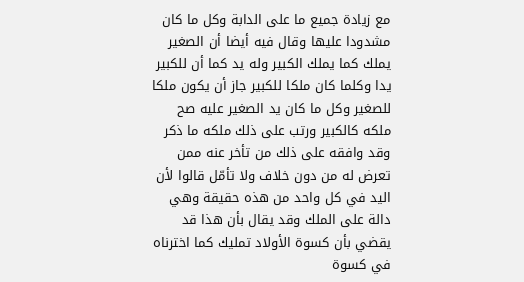مع زيادة جميع ما على الدابة وكل ما كان مشدودا عليها وقال فيه أيضا أن الصغير يملك كما يملك الكبير وله يد كما أن للكبير يدا وكلما كان ملكا للكبير جاز أن يكون ملكا للصغير وكل ما كان يد الصغير عليه صح ملكه كالكبير ورتب على ذلك ملكه ما ذكر وقد وافقه على ذلك من تأخر عنه ممن تعرض له من دون خلاف ولا تأمّل قالوا لأن اليد في كل واحد من هذه حقيقة وهي دالة على الملك وقد يقال بأن هذا قد يقضي بأن كسوة الأولاد تمليك كما اخترناه في كسوة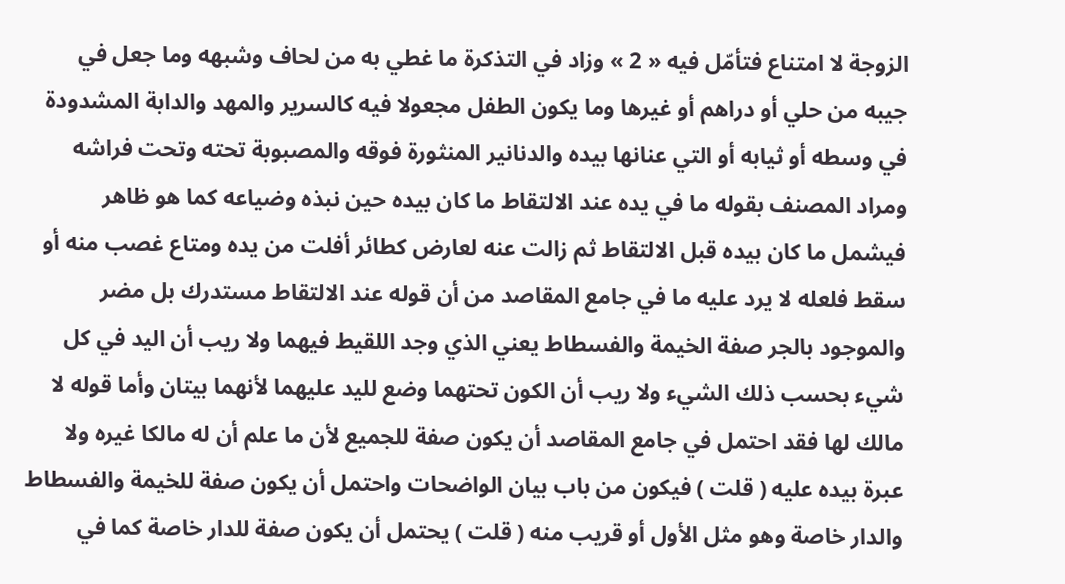الزوجة لا امتناع فتأمّل فيه « 2 » وزاد في التذكرة ما غطي به من لحاف وشبهه وما جعل في جيبه من حلي أو دراهم أو غيرها وما يكون الطفل مجعولا فيه كالسرير والمهد والدابة المشدودة في وسطه أو ثيابه أو التي عنانها بيده والدنانير المنثورة فوقه والمصبوبة تحته وتحت فراشه ومراد المصنف بقوله ما في يده عند الالتقاط ما كان بيده حين نبذه وضياعه كما هو ظاهر فيشمل ما كان بيده قبل الالتقاط ثم زالت عنه لعارض كطائر أفلت من يده ومتاع غصب منه أو سقط فلعله لا يرد عليه ما في جامع المقاصد من أن قوله عند الالتقاط مستدرك بل مضر والموجود بالجر صفة الخيمة والفسطاط يعني الذي وجد اللقيط فيهما ولا ريب أن اليد في كل شيء بحسب ذلك الشيء ولا ريب أن الكون تحتهما وضع لليد عليهما لأنهما بيتان وأما قوله لا مالك لها فقد احتمل في جامع المقاصد أن يكون صفة للجميع لأن ما علم أن له مالكا غيره ولا عبرة بيده عليه ( قلت ) فيكون من باب بيان الواضحات واحتمل أن يكون صفة للخيمة والفسطاط والدار خاصة وهو مثل الأول أو قريب منه ( قلت ) يحتمل أن يكون صفة للدار خاصة كما في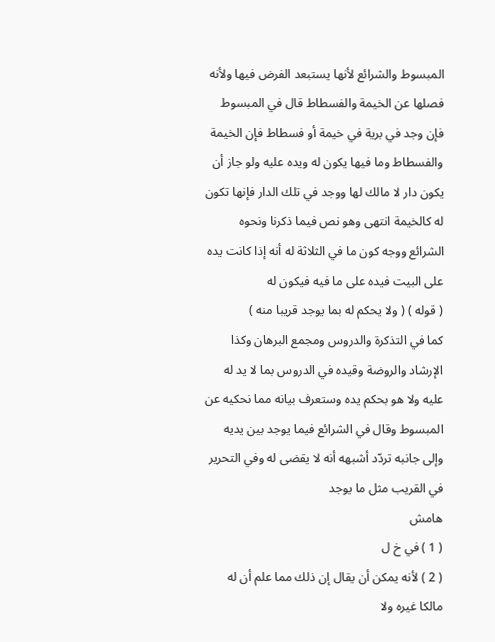المبسوط والشرائع لأنها يستبعد الفرض فيها ولأنه فصلها عن الخيمة والفسطاط قال في المبسوط فإن وجد في برية في خيمة أو فسطاط فإن الخيمة والفسطاط وما فيها يكون له ويده عليه ولو جاز أن يكون دار لا مالك لها ووجد في تلك الدار فإنها تكون له كالخيمة انتهى وهو نص فيما ذكرنا ونحوه الشرائع ووجه كون ما في الثلاثة له أنه إذا كانت يده على البيت فيده على ما فيه فيكون له
( قوله ) ( ولا يحكم له بما يوجد قريبا منه )
كما في التذكرة والدروس ومجمع البرهان وكذا الإرشاد والروضة وقيده في الدروس بما لا يد له عليه ولا هو بحكم يده وستعرف بيانه مما نحكيه عن المبسوط وقال في الشرائع فيما يوجد بين يديه وإلى جانبه تردّد أشبهه أنه لا يقضى له وفي التحرير في القريب مثل ما يوجد
هامش
( 1 ) في خ ل
( 2 ) لأنه يمكن أن يقال إن ذلك مما علم أن له مالكا غيره ولا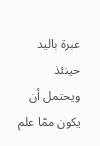عبرة باليد حينئذ ويحتمل أن يكون ممّا علم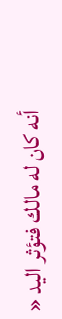أنه كان له مالك فتؤثر اليد «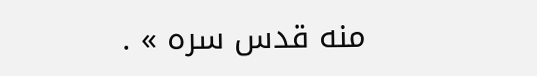منه قدس سره » .